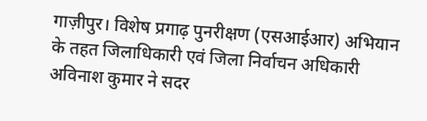गाज़ीपुर। विशेष प्रगाढ़ पुनरीक्षण (एसआईआर) अभियान के तहत जिलाधिकारी एवं जिला निर्वाचन अधिकारी अविनाश कुमार ने सदर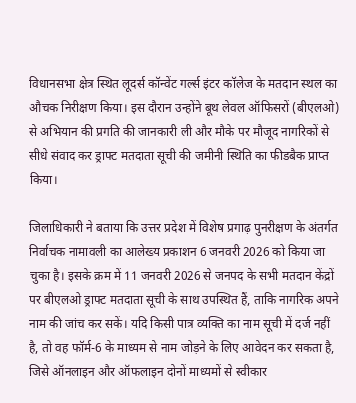विधानसभा क्षेत्र स्थित लूदर्स कॉन्वेंट गर्ल्स इंटर कॉलेज के मतदान स्थल का औचक निरीक्षण किया। इस दौरान उन्होंने बूथ लेवल ऑफिसरों (बीएलओ) से अभियान की प्रगति की जानकारी ली और मौके पर मौजूद नागरिकों से सीधे संवाद कर ड्राफ्ट मतदाता सूची की जमीनी स्थिति का फीडबैक प्राप्त किया।

जिलाधिकारी ने बताया कि उत्तर प्रदेश में विशेष प्रगाढ़ पुनरीक्षण के अंतर्गत निर्वाचक नामावली का आलेख्य प्रकाशन 6 जनवरी 2026 को किया जा चुका है। इसके क्रम में 11 जनवरी 2026 से जनपद के सभी मतदान केंद्रों पर बीएलओ ड्राफ्ट मतदाता सूची के साथ उपस्थित हैं, ताकि नागरिक अपने नाम की जांच कर सकें। यदि किसी पात्र व्यक्ति का नाम सूची में दर्ज नहीं है, तो वह फॉर्म-6 के माध्यम से नाम जोड़ने के लिए आवेदन कर सकता है, जिसे ऑनलाइन और ऑफलाइन दोनों माध्यमों से स्वीकार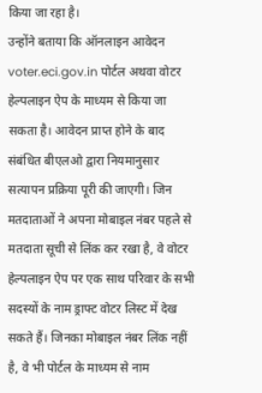किया जा रहा है।
उन्होंने बताया कि ऑनलाइन आवेदन voter.eci.gov.in पोर्टल अथवा वोटर हेल्पलाइन ऐप के माध्यम से किया जा सकता है। आवेदन प्राप्त होने के बाद संबंधित बीएलओ द्वारा नियमानुसार सत्यापन प्रक्रिया पूरी की जाएगी। जिन मतदाताओं ने अपना मोबाइल नंबर पहले से मतदाता सूची से लिंक कर रखा है, वे वोटर हेल्पलाइन ऐप पर एक साथ परिवार के सभी सदस्यों के नाम ड्राफ्ट वोटर लिस्ट में देख सकते हैं। जिनका मोबाइल नंबर लिंक नहीं है, वे भी पोर्टल के माध्यम से नाम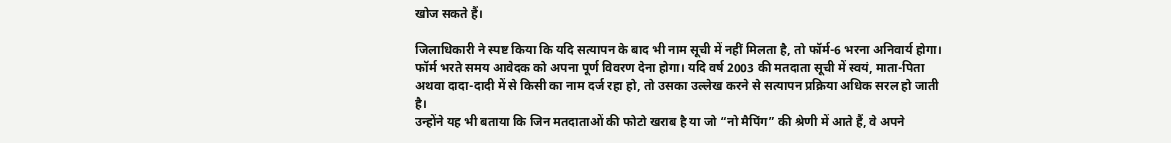खोज सकते हैं।

जिलाधिकारी ने स्पष्ट किया कि यदि सत्यापन के बाद भी नाम सूची में नहीं मिलता है, तो फॉर्म-6 भरना अनिवार्य होगा। फॉर्म भरते समय आवेदक को अपना पूर्ण विवरण देना होगा। यदि वर्ष 2003 की मतदाता सूची में स्वयं, माता-पिता अथवा दादा-दादी में से किसी का नाम दर्ज रहा हो, तो उसका उल्लेख करने से सत्यापन प्रक्रिया अधिक सरल हो जाती है।
उन्होंने यह भी बताया कि जिन मतदाताओं की फोटो खराब है या जो “नो मैपिंग” की श्रेणी में आते हैं, वे अपने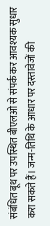संबंधित बूथ पर उपस्थित बीएलओ से संपर्क कर आवश्यक सुधार करा सकते हैं। जन्म-तिथि के आधार पर दस्तावेजों की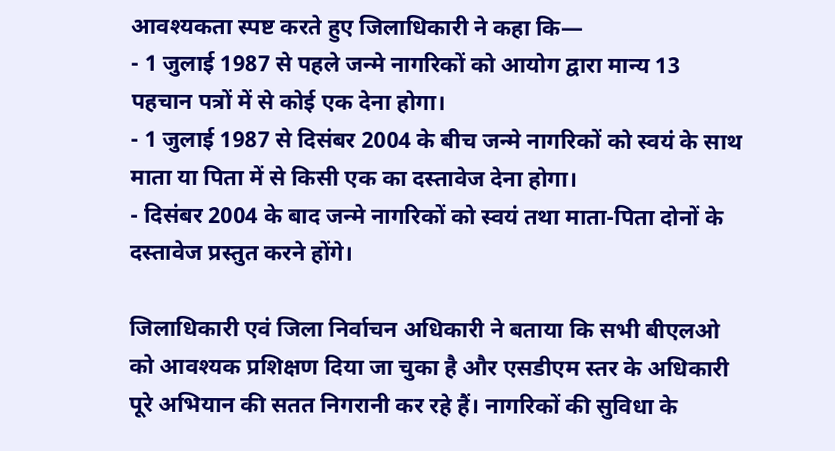आवश्यकता स्पष्ट करते हुए जिलाधिकारी ने कहा कि—
- 1 जुलाई 1987 से पहले जन्मे नागरिकों को आयोग द्वारा मान्य 13 पहचान पत्रों में से कोई एक देना होगा।
- 1 जुलाई 1987 से दिसंबर 2004 के बीच जन्मे नागरिकों को स्वयं के साथ माता या पिता में से किसी एक का दस्तावेज देना होगा।
- दिसंबर 2004 के बाद जन्मे नागरिकों को स्वयं तथा माता-पिता दोनों के दस्तावेज प्रस्तुत करने होंगे।

जिलाधिकारी एवं जिला निर्वाचन अधिकारी ने बताया कि सभी बीएलओ को आवश्यक प्रशिक्षण दिया जा चुका है और एसडीएम स्तर के अधिकारी पूरे अभियान की सतत निगरानी कर रहे हैं। नागरिकों की सुविधा के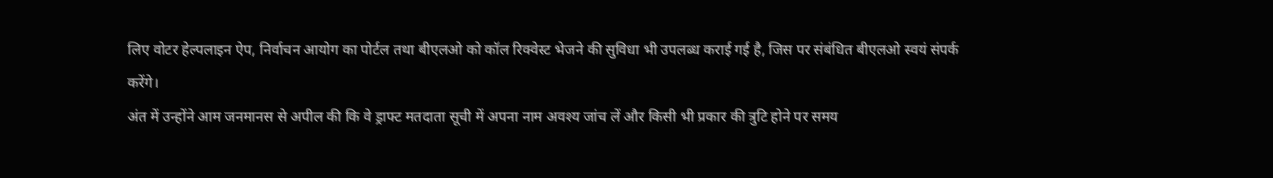लिए वोटर हेल्पलाइन ऐप, निर्वाचन आयोग का पोर्टल तथा बीएलओ को कॉल रिक्वेस्ट भेजने की सुविधा भी उपलब्ध कराई गई है, जिस पर संबंधित बीएलओ स्वयं संपर्क करेंगे।
अंत में उन्होंने आम जनमानस से अपील की कि वे ड्राफ्ट मतदाता सूची में अपना नाम अवश्य जांच लें और किसी भी प्रकार की त्रुटि होने पर समय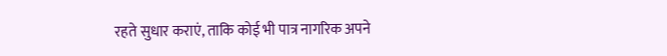रहते सुधार कराएं, ताकि कोई भी पात्र नागरिक अपने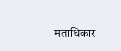मताधिकार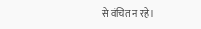से वंचित न रहे।